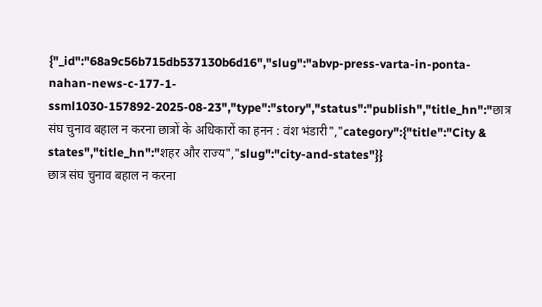{"_id":"68a9c56b715db537130b6d16","slug":"abvp-press-varta-in-ponta-nahan-news-c-177-1-ssml1030-157892-2025-08-23","type":"story","status":"publish","title_hn":"छात्र संघ चुनाव बहाल न करना छात्रों के अधिकारों का हनन : वंश भंडारी","category":{"title":"City & states","title_hn":"शहर और राज्य","slug":"city-and-states"}}
छात्र संघ चुनाव बहाल न करना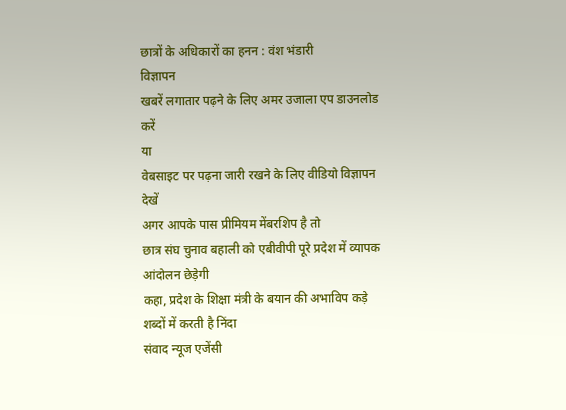छात्रों के अधिकारों का हनन : वंश भंडारी
विज्ञापन
खबरें लगातार पढ़ने के लिए अमर उजाला एप डाउनलोड करें
या
वेबसाइट पर पढ़ना जारी रखने के लिए वीडियो विज्ञापन देखें
अगर आपके पास प्रीमियम मेंबरशिप है तो
छात्र संघ चुनाव बहाली को एबीवीपी पूरे प्रदेश में व्यापक आंदोलन छेड़ेगी
कहा, प्रदेश के शिक्षा मंत्री के बयान की अभाविप कड़े शब्दों में करती है निंदा
संवाद न्यूज एजेंसी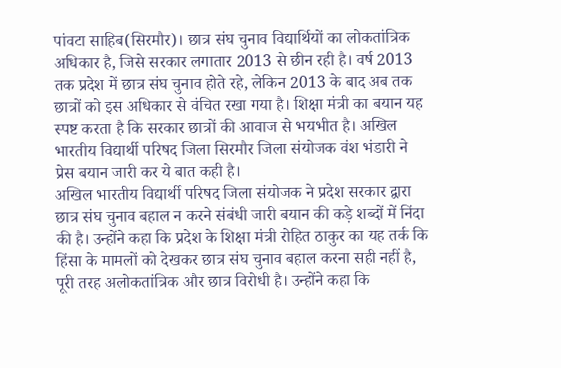पांवटा साहिब(सिरमौर)। छात्र संघ चुनाव विद्यार्थियों का लोकतांत्रिक अधिकार है, जिसे सरकार लगातार 2013 से छीन रही है। वर्ष 2013 तक प्रदेश में छात्र संघ चुनाव होते रहे, लेकिन 2013 के बाद अब तक छात्रों को इस अधिकार से वंचित रखा गया है। शिक्षा मंत्री का बयान यह स्पष्ट करता है कि सरकार छात्रों की आवाज से भयभीत है। अखिल भारतीय विद्यार्थी परिषद जिला सिरमौर जिला संयोजक वंश भंडारी ने प्रेस बयान जारी कर ये बात कही है।
अखिल भारतीय विद्यार्थी परिषद जिला संयोजक ने प्रदेश सरकार द्वारा छात्र संघ चुनाव बहाल न करने संबंधी जारी बयान की कड़े शब्दों में निंदा की है। उन्होंने कहा कि प्रदेश के शिक्षा मंत्री रोहित ठाकुर का यह तर्क कि हिंसा के मामलों को देखकर छात्र संघ चुनाव बहाल करना सही नहीं है, पूरी तरह अलोकतांत्रिक और छात्र विरोधी है। उन्होंने कहा कि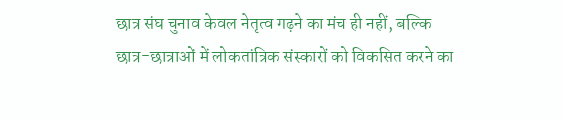छात्र संघ चुनाव केवल नेतृत्व गढ़ने का मंच ही नहीं, बल्कि छात्र-छात्राओं में लोकतांत्रिक संस्कारों को विकसित करने का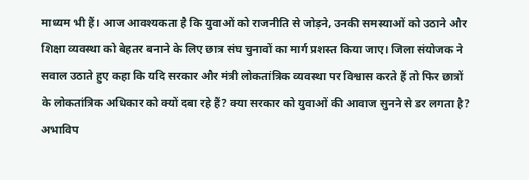माध्यम भी हैं। आज आवश्यकता है कि युवाओं को राजनीति से जोड़ने, उनकी समस्याओं को उठाने और शिक्षा व्यवस्था को बेहतर बनाने के लिए छात्र संघ चुनावों का मार्ग प्रशस्त किया जाए। जिला संयोजक ने सवाल उठाते हुए कहा कि यदि सरकार और मंत्री लोकतांत्रिक व्यवस्था पर विश्वास करते हैं तो फिर छात्रों के लोकतांत्रिक अधिकार को क्यों दबा रहे हैं? क्या सरकार को युवाओं की आवाज सुनने से डर लगता है?
अभाविप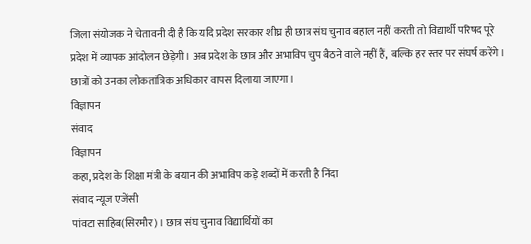जिला संयोजक ने चेतावनी दी है कि यदि प्रदेश सरकार शीघ्र ही छात्र संघ चुनाव बहाल नहीं करती तो विद्यार्थी परिषद पूरे प्रदेश में व्यापक आंदोलन छेड़ेगी। अब प्रदेश के छात्र और अभाविप चुप बैठने वाले नहीं हैं, बल्कि हर स्तर पर संघर्ष करेंगे। छात्रों को उनका लोकतांत्रिक अधिकार वापस दिलाया जाएगा।
विज्ञापन
संवाद
विज्ञापन
कहा, प्रदेश के शिक्षा मंत्री के बयान की अभाविप कड़े शब्दों में करती है निंदा
संवाद न्यूज एजेंसी
पांवटा साहिब(सिरमौर)। छात्र संघ चुनाव विद्यार्थियों का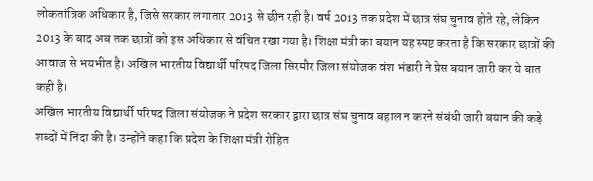लोकतांत्रिक अधिकार है, जिसे सरकार लगातार 2013 से छीन रही है। वर्ष 2013 तक प्रदेश में छात्र संघ चुनाव होते रहे, लेकिन 2013 के बाद अब तक छात्रों को इस अधिकार से वंचित रखा गया है। शिक्षा मंत्री का बयान यह स्पष्ट करता है कि सरकार छात्रों की आवाज से भयभीत है। अखिल भारतीय विद्यार्थी परिषद जिला सिरमौर जिला संयोजक वंश भंडारी ने प्रेस बयान जारी कर ये बात कही है।
अखिल भारतीय विद्यार्थी परिषद जिला संयोजक ने प्रदेश सरकार द्वारा छात्र संघ चुनाव बहाल न करने संबंधी जारी बयान की कड़े शब्दों में निंदा की है। उन्होंने कहा कि प्रदेश के शिक्षा मंत्री रोहित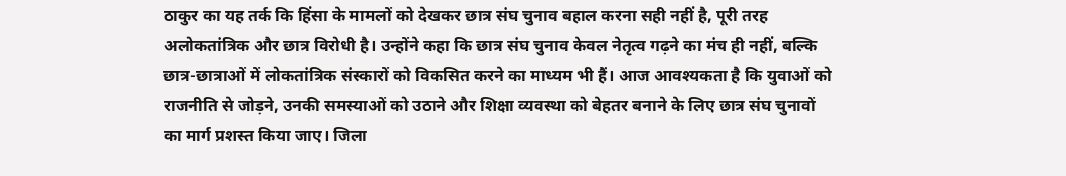ठाकुर का यह तर्क कि हिंसा के मामलों को देखकर छात्र संघ चुनाव बहाल करना सही नहीं है, पूरी तरह अलोकतांत्रिक और छात्र विरोधी है। उन्होंने कहा कि छात्र संघ चुनाव केवल नेतृत्व गढ़ने का मंच ही नहीं, बल्कि छात्र-छात्राओं में लोकतांत्रिक संस्कारों को विकसित करने का माध्यम भी हैं। आज आवश्यकता है कि युवाओं को राजनीति से जोड़ने, उनकी समस्याओं को उठाने और शिक्षा व्यवस्था को बेहतर बनाने के लिए छात्र संघ चुनावों का मार्ग प्रशस्त किया जाए। जिला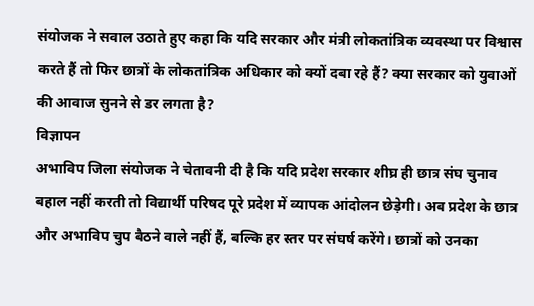संयोजक ने सवाल उठाते हुए कहा कि यदि सरकार और मंत्री लोकतांत्रिक व्यवस्था पर विश्वास करते हैं तो फिर छात्रों के लोकतांत्रिक अधिकार को क्यों दबा रहे हैं? क्या सरकार को युवाओं की आवाज सुनने से डर लगता है?
विज्ञापन
अभाविप जिला संयोजक ने चेतावनी दी है कि यदि प्रदेश सरकार शीघ्र ही छात्र संघ चुनाव बहाल नहीं करती तो विद्यार्थी परिषद पूरे प्रदेश में व्यापक आंदोलन छेड़ेगी। अब प्रदेश के छात्र और अभाविप चुप बैठने वाले नहीं हैं, बल्कि हर स्तर पर संघर्ष करेंगे। छात्रों को उनका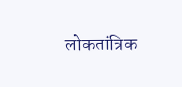लोकतांत्रिक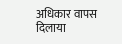अधिकार वापस दिलाया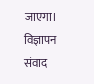जाएगा।
विज्ञापन
संवाद